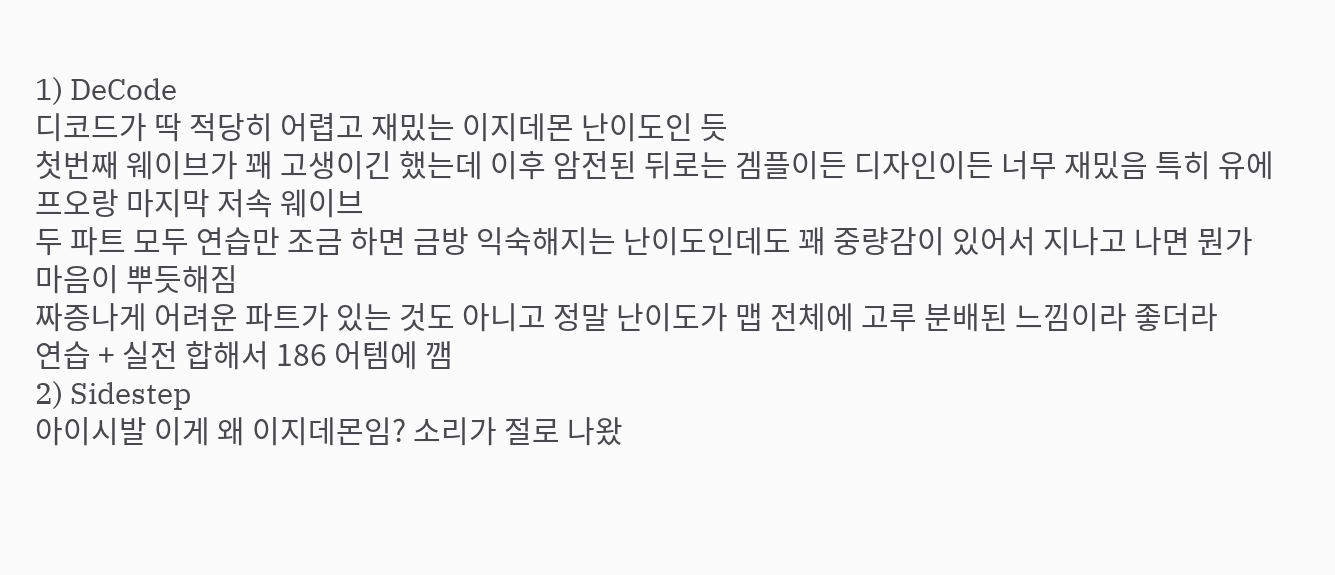1) DeCode
디코드가 딱 적당히 어렵고 재밌는 이지데몬 난이도인 듯
첫번째 웨이브가 꽤 고생이긴 했는데 이후 암전된 뒤로는 겜플이든 디자인이든 너무 재밌음 특히 유에프오랑 마지막 저속 웨이브
두 파트 모두 연습만 조금 하면 금방 익숙해지는 난이도인데도 꽤 중량감이 있어서 지나고 나면 뭔가 마음이 뿌듯해짐
짜증나게 어려운 파트가 있는 것도 아니고 정말 난이도가 맵 전체에 고루 분배된 느낌이라 좋더라
연습 + 실전 합해서 186 어템에 깸
2) Sidestep
아이시발 이게 왜 이지데몬임? 소리가 절로 나왔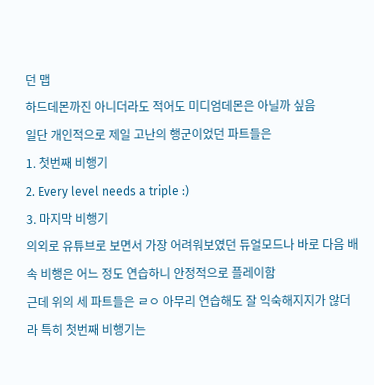던 맵
하드데몬까진 아니더라도 적어도 미디엄데몬은 아닐까 싶음
일단 개인적으로 제일 고난의 행군이었던 파트들은
1. 첫번째 비행기
2. Every level needs a triple :)
3. 마지막 비행기
의외로 유튜브로 보면서 가장 어려워보였던 듀얼모드나 바로 다음 배속 비행은 어느 정도 연습하니 안정적으로 플레이함
근데 위의 세 파트들은 ㄹㅇ 아무리 연습해도 잘 익숙해지지가 않더라 특히 첫번째 비행기는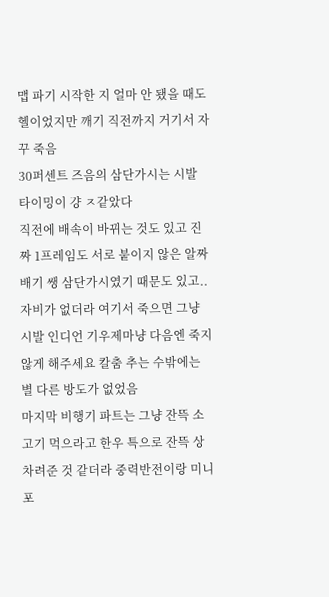맵 파기 시작한 지 얼마 안 됐을 때도 헬이었지만 깨기 직전까지 거기서 자꾸 죽음
30퍼센트 즈음의 삼단가시는 시발 타이밍이 걍 ㅈ같았다
직전에 배속이 바뀌는 것도 있고 진짜 1프레임도 서로 붙이지 않은 알짜배기 쌩 삼단가시였기 때문도 있고..자비가 없더라 여기서 죽으면 그냥 시발 인디언 기우제마냥 다음엔 죽지 않게 해주세요 칼춤 추는 수밖에는 별 다른 방도가 없었음
마지막 비행기 파트는 그냥 잔뜩 소고기 먹으라고 한우 특으로 잔뜩 상 차려준 것 같더라 중력반전이랑 미니 포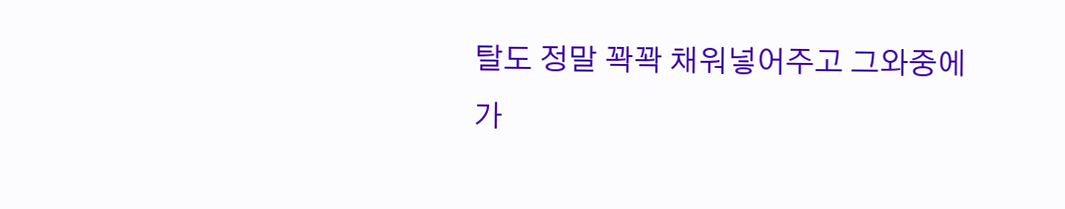탈도 정말 꽉꽉 채워넣어주고 그와중에 가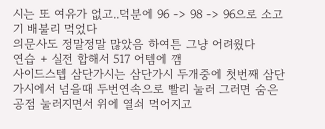시는 또 여유가 없고..덕분에 96 -> 98 -> 96으로 소고기 배불리 먹었다
의문사도 정말정말 많았음 하여튼 그냥 어려웠다
연습 + 실전 합해서 517 어템에 깸
사이드스텝 삼단가시는 삼단가시 두개중에 첫번째 삼단가시에서 넘을때 두번연속으로 빨리 눌러 그러면 숨은공점 눌러지면서 위에 열쇠 먹어지고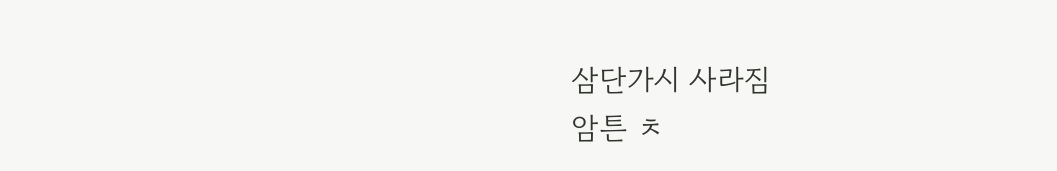삼단가시 사라짐
암튼 ㅊ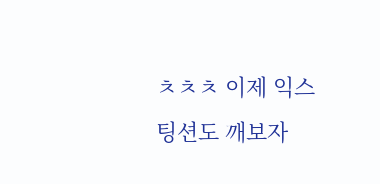ㅊㅊㅊ 이제 익스팅션도 깨보자